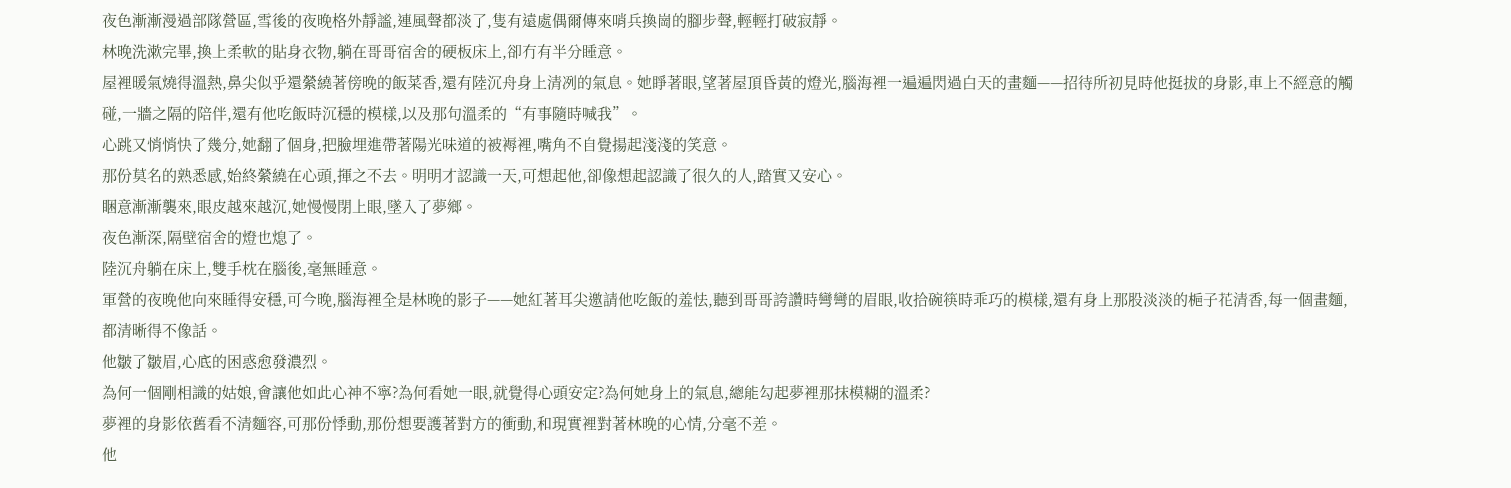夜色漸漸漫過部隊營區,雪後的夜晚格外靜謐,連風聲都淡了,隻有遠處偶爾傳來哨兵換崗的腳步聲,輕輕打破寂靜。
林晚洗漱完畢,換上柔軟的貼身衣物,躺在哥哥宿舍的硬板床上,卻冇有半分睡意。
屋裡暖氣燒得溫熱,鼻尖似乎還縈繞著傍晚的飯菜香,還有陸沉舟身上清冽的氣息。她睜著眼,望著屋頂昏黃的燈光,腦海裡一遍遍閃過白天的畫麵——招待所初見時他挺拔的身影,車上不經意的觸碰,一牆之隔的陪伴,還有他吃飯時沉穩的模樣,以及那句溫柔的“有事隨時喊我”。
心跳又悄悄快了幾分,她翻了個身,把臉埋進帶著陽光味道的被褥裡,嘴角不自覺揚起淺淺的笑意。
那份莫名的熟悉感,始終縈繞在心頭,揮之不去。明明才認識一天,可想起他,卻像想起認識了很久的人,踏實又安心。
睏意漸漸襲來,眼皮越來越沉,她慢慢閉上眼,墜入了夢鄉。
夜色漸深,隔壁宿舍的燈也熄了。
陸沉舟躺在床上,雙手枕在腦後,毫無睡意。
軍營的夜晚他向來睡得安穩,可今晚,腦海裡全是林晚的影子——她紅著耳尖邀請他吃飯的羞怯,聽到哥哥誇讚時彎彎的眉眼,收拾碗筷時乖巧的模樣,還有身上那股淡淡的梔子花清香,每一個畫麵,都清晰得不像話。
他皺了皺眉,心底的困惑愈發濃烈。
為何一個剛相識的姑娘,會讓他如此心神不寧?為何看她一眼,就覺得心頭安定?為何她身上的氣息,總能勾起夢裡那抹模糊的溫柔?
夢裡的身影依舊看不清麵容,可那份悸動,那份想要護著對方的衝動,和現實裡對著林晚的心情,分毫不差。
他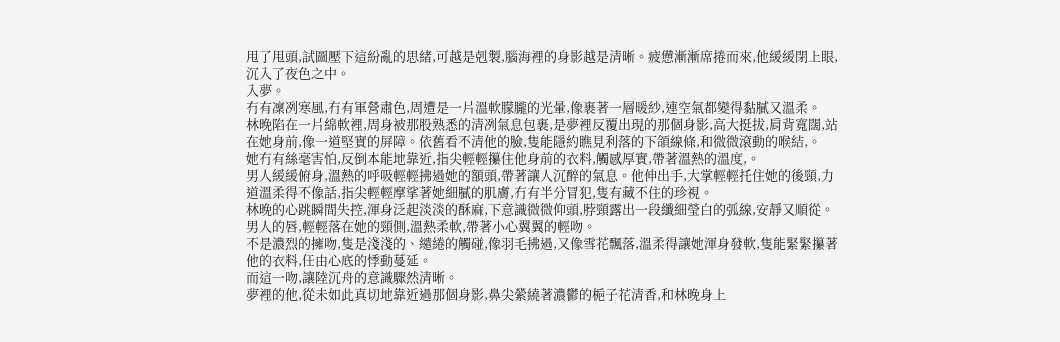甩了甩頭,試圖壓下這紛亂的思緒,可越是剋製,腦海裡的身影越是清晰。疲憊漸漸席捲而來,他緩緩閉上眼,沉入了夜色之中。
入夢。
冇有凜冽寒風,冇有軍營肅色,周遭是一片溫軟朦朧的光暈,像裹著一層暖紗,連空氣都變得黏膩又溫柔。
林晚陷在一片綿軟裡,周身被那股熟悉的清冽氣息包裹,是夢裡反覆出現的那個身影,高大挺拔,肩背寬闊,站在她身前,像一道堅實的屏障。依舊看不清他的臉,隻能隱約瞧見利落的下頜線條,和微微滾動的喉結,。
她冇有絲毫害怕,反倒本能地靠近,指尖輕輕攥住他身前的衣料,觸感厚實,帶著溫熱的溫度,。
男人緩緩俯身,溫熱的呼吸輕輕拂過她的額頭,帶著讓人沉醉的氣息。他伸出手,大掌輕輕托住她的後頸,力道溫柔得不像話,指尖輕輕摩挲著她細膩的肌膚,冇有半分冒犯,隻有藏不住的珍視。
林晚的心跳瞬間失控,渾身泛起淡淡的酥麻,下意識微微仰頭,脖頸露出一段纖細瑩白的弧線,安靜又順從。
男人的唇,輕輕落在她的頸側,溫熱柔軟,帶著小心翼翼的輕吻。
不是濃烈的擁吻,隻是淺淺的、繾綣的觸碰,像羽毛拂過,又像雪花飄落,溫柔得讓她渾身發軟,隻能緊緊攥著他的衣料,任由心底的悸動蔓延。
而這一吻,讓陸沉舟的意識驟然清晰。
夢裡的他,從未如此真切地靠近過那個身影,鼻尖縈繞著濃鬱的梔子花清香,和林晚身上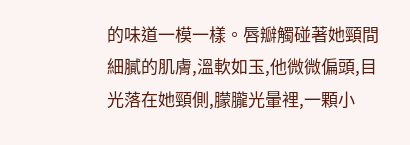的味道一模一樣。唇瓣觸碰著她頸間細膩的肌膚,溫軟如玉,他微微偏頭,目光落在她頸側,朦朧光暈裡,一顆小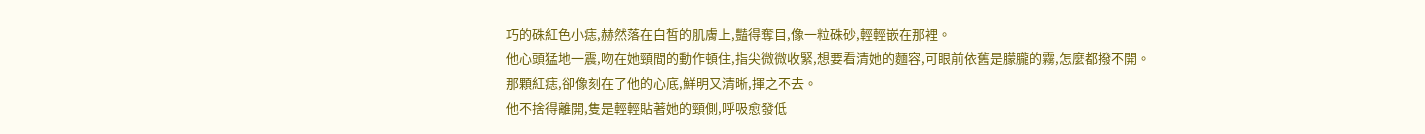巧的硃紅色小痣,赫然落在白皙的肌膚上,豔得奪目,像一粒硃砂,輕輕嵌在那裡。
他心頭猛地一震,吻在她頸間的動作頓住,指尖微微收緊,想要看清她的麵容,可眼前依舊是朦朧的霧,怎麼都撥不開。
那顆紅痣,卻像刻在了他的心底,鮮明又清晰,揮之不去。
他不捨得離開,隻是輕輕貼著她的頸側,呼吸愈發低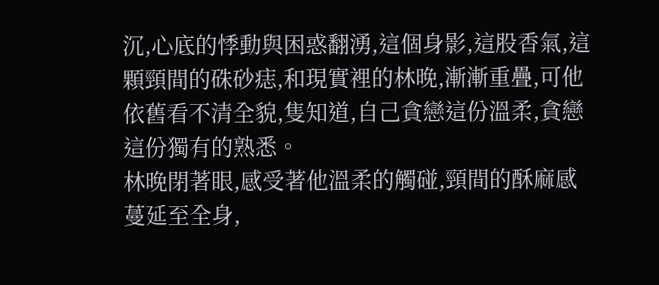沉,心底的悸動與困惑翻湧,這個身影,這股香氣,這顆頸間的硃砂痣,和現實裡的林晚,漸漸重疊,可他依舊看不清全貌,隻知道,自己貪戀這份溫柔,貪戀這份獨有的熟悉。
林晚閉著眼,感受著他溫柔的觸碰,頸間的酥麻感蔓延至全身,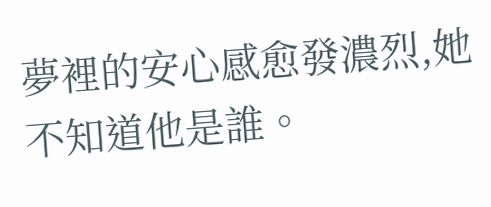夢裡的安心感愈發濃烈,她不知道他是誰。